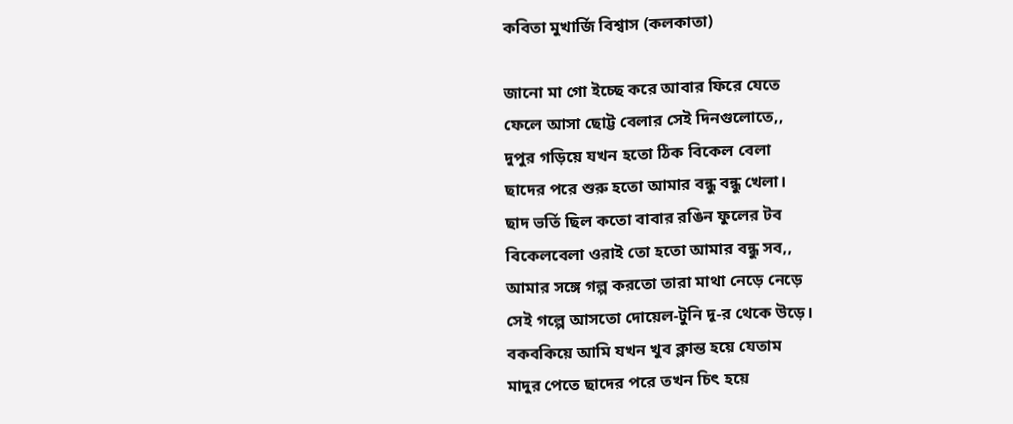কবিতা মুখার্জি বিশ্বাস (কলকাতা)

জানো মা গো ইচ্ছে করে আবার ফিরে যেতে
ফেলে আসা ছোট্ট বেলার সেই দিনগুলোতে,,
দুপুর গড়িয়ে যখন হতো ঠিক বিকেল বেলা
ছাদের পরে শুরু হতো আমার বন্ধু বন্ধু খেলা।
ছাদ ভর্তি ছিল কতো বাবার রঙিন ফুলের টব
বিকেলবেলা ওরাই তো হতো আমার বন্ধু সব,,
আমার সঙ্গে গল্প করতো তারা মাথা নেড়ে নেড়ে
সেই গল্পে আসতো দোয়েল-টুনি দূ-র থেকে উড়ে।
বকবকিয়ে আমি যখন খুব ক্লান্ত হয়ে যেতাম
মাদুর পেতে ছাদের পরে তখন চিৎ হয়ে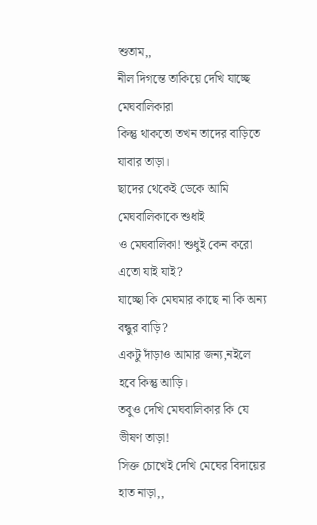শুতাম,,
নীল দিগন্তে তাকিয়ে দেখি যাচ্ছে মেঘবালিকারা
কিন্তু থাকতো তখন তাদের বাড়িতে যাবার তাড়া।
ছাদের থেকেই ডেকে আমি মেঘবালিকাকে শুধাই
ও মেঘবালিকা! শুধুই কেন করো এতো যাই যাই?
যাচ্ছো কি মেঘমার কাছে না কি অন্য বন্ধুর বাড়ি?
একটু দাঁড়াও আমার জন্য,নইলে হবে কিন্তু আড়ি।
তবুও দেখি মেঘবালিকার কি যে ভীষণ তাড়া!
সিক্ত চোখেই দেখি মেঘের বিদায়ের হাত নাড়া,,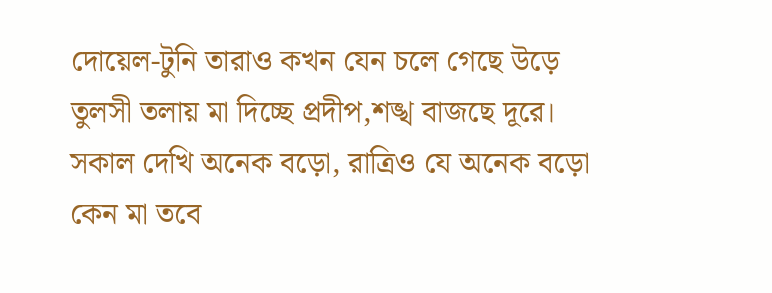দোয়েল-টুনি তারাও কখন যেন চলে গেছে উড়ে
তুলসী তলায় মা দিচ্ছে প্রদীপ,শঙ্খ বাজছে দূরে।
সকাল দেখি অনেক বড়ো, রাত্রিও যে অনেক বড়ো
কেন মা তবে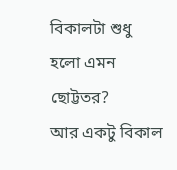বিকালটা শুধু হলো এমন ছোট্টতর?
আর একটু বিকাল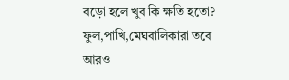বড়ো হলে খুব কি ক্ষতি হতো?
ফুল,পাখি,মেঘবালিকারা তবে আরও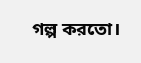গল্প করতো।